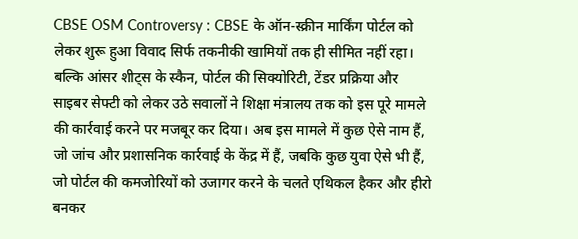CBSE OSM Controversy : CBSE के ऑन-स्क्रीन मार्किंग पोर्टल को लेकर शुरू हुआ विवाद सिर्फ तकनीकी खामियों तक ही सीमित नहीं रहा। बल्कि आंसर शीट्स के स्कैन, पोर्टल की सिक्योरिटी, टेंडर प्रक्रिया और साइबर सेफ्टी को लेकर उठे सवालों ने शिक्षा मंत्रालय तक को इस पूरे मामले की कार्रवाई करने पर मजबूर कर दिया। अब इस मामले में कुछ ऐसे नाम हैं, जो जांच और प्रशासनिक कार्रवाई के केंद्र में हैं, जबकि कुछ युवा ऐसे भी हैं, जो पोर्टल की कमजोरियों को उजागर करने के चलते एथिकल हैकर और हीरो बनकर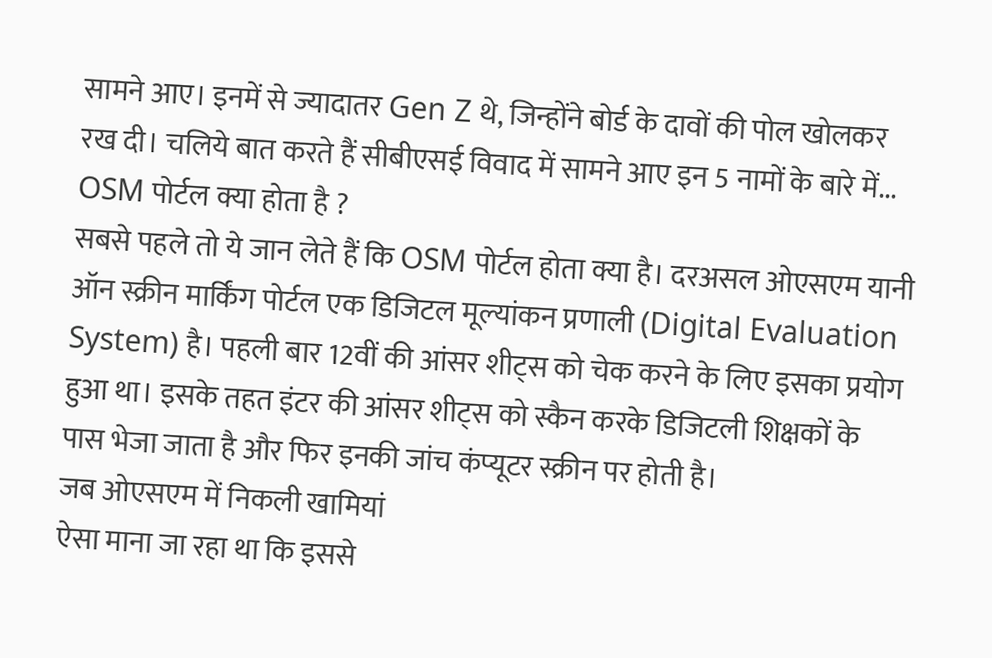सामने आए। इनमें से ज्यादातर Gen Z थे, जिन्होंने बोर्ड के दावों की पोल खोलकर रख दी। चलिये बात करते हैं सीबीएसई विवाद में सामने आए इन 5 नामों के बारे में...
OSM पोर्टल क्या होता है ?
सबसे पहले तो ये जान लेते हैं कि OSM पोर्टल होता क्या है। दरअसल ओएसएम यानी ऑन स्क्रीन मार्किंग पोर्टल एक डिजिटल मूल्यांकन प्रणाली (Digital Evaluation System) है। पहली बार 12वीं की आंसर शीट्स को चेक करने के लिए इसका प्रयोग हुआ था। इसके तहत इंटर की आंसर शीट्स को स्कैन करके डिजिटली शिक्षकों के पास भेजा जाता है और फिर इनकी जांच कंप्यूटर स्क्रीन पर होती है।
जब ओएसएम में निकली खामियां
ऐसा माना जा रहा था कि इससे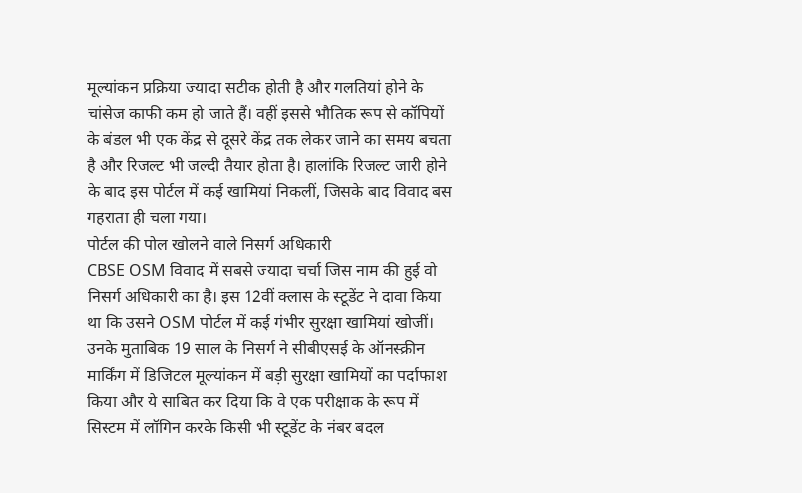मूल्यांकन प्रक्रिया ज्यादा सटीक होती है और गलतियां होने के चांसेज काफी कम हो जाते हैं। वहीं इससे भौतिक रूप से कॉपियों के बंडल भी एक केंद्र से दूसरे केंद्र तक लेकर जाने का समय बचता है और रिजल्ट भी जल्दी तैयार होता है। हालांकि रिजल्ट जारी होने के बाद इस पोर्टल में कई खामियां निकलीं, जिसके बाद विवाद बस गहराता ही चला गया।
पोर्टल की पोल खोलने वाले निसर्ग अधिकारी
CBSE OSM विवाद में सबसे ज्यादा चर्चा जिस नाम की हुई वो निसर्ग अधिकारी का है। इस 12वीं क्लास के स्टूडेंट ने दावा किया था कि उसने OSM पोर्टल में कई गंभीर सुरक्षा खामियां खोजीं। उनके मुताबिक 19 साल के निसर्ग ने सीबीएसई के ऑनस्क्रीन मार्किंग में डिजिटल मूल्यांकन में बड़ी सुरक्षा खामियों का पर्दाफाश किया और ये साबित कर दिया कि वे एक परीक्षाक के रूप में सिस्टम में लॉगिन करके किसी भी स्टूडेंट के नंबर बदल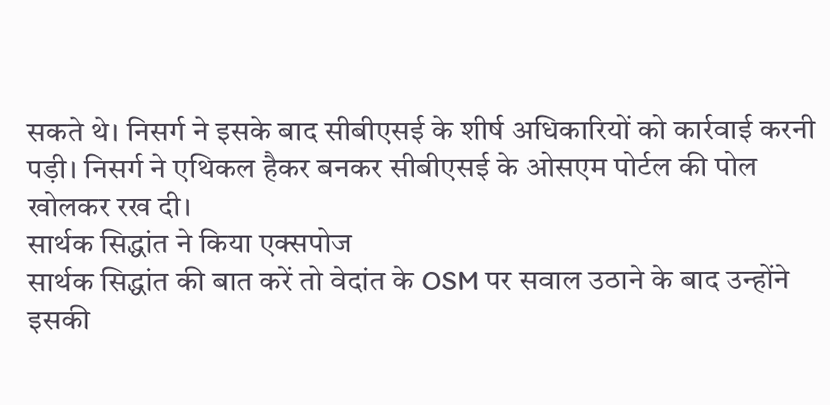सकते थे। निसर्ग ने इसके बाद सीबीएसई के शीर्ष अधिकारियों को कार्रवाई करनी पड़ी। निसर्ग ने एथिकल हैकर बनकर सीबीएसई के ओसएम पोर्टल की पोल खोलकर रख दी।
सार्थक सिद्धांत ने किया एक्सपोज
सार्थक सिद्धांत की बात करें तो वेदांत के OSM पर सवाल उठाने के बाद उन्होंने इसकी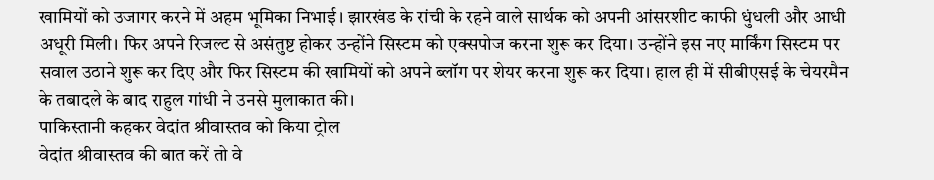खामियों को उजागर करने में अहम भूमिका निभाई। झारखंड के रांची के रहने वाले सार्थक को अपनी आंसरशीट काफी धुंधली और आधी अधूरी मिली। फिर अपने रिजल्ट से असंतुष्ट होकर उन्होंने सिस्टम को एक्सपोज करना शुरू कर दिया। उन्होंने इस नए मार्किंग सिस्टम पर सवाल उठाने शुरू कर दिए और फिर सिस्टम की खामियों को अपने ब्लॉग पर शेयर करना शुरू कर दिया। हाल ही में सीबीएसई के चेयरमैन के तबादले के बाद राहुल गांधी ने उनसे मुलाकात की।
पाकिस्तानी कहकर वेदांत श्रीवास्तव को किया ट्रोल
वेदांत श्रीवास्तव की बात करें तो वे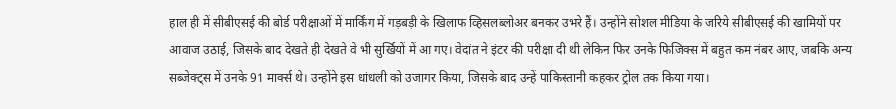हाल ही में सीबीएसई की बोर्ड परीक्षाओं में मार्किंग में गड़बड़ी के खिलाफ व्हिसलब्लोअर बनकर उभरे हैं। उन्होंने सोशल मीडिया के जरिये सीबीएसई की खामियों पर आवाज उठाई, जिसके बाद देखते ही देखते वे भी सुर्खियों में आ गए। वेदांत ने इंटर की परीक्षा दी थी लेकिन फिर उनके फिजिक्स में बहुत कम नंबर आए, जबकि अन्य सब्जेक्ट्स में उनके 91 मार्क्स थे। उन्होंने इस धांधली को उजागर किया, जिसके बाद उन्हें पाकिस्तानी कहकर ट्रोल तक किया गया।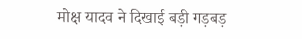मोक्ष यादव ने दिखाई बड़ी गड़बड़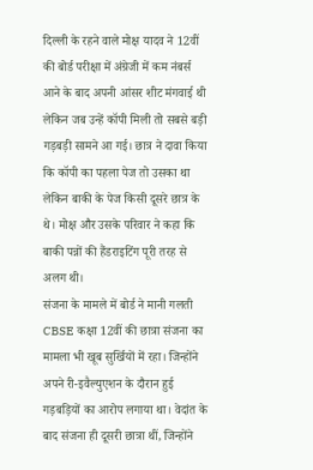दिल्ली के रहने वाले मोक्ष यादव ने 12वीं की बोर्ड परीक्षा में अंग्रेजी में कम नंबर्स आने के बाद अपनी आंसर शीट मंगवाई थी लेकिन जब उन्हें कॉपी मिली तो सबसे बड़ी गड़बड़ी सामने आ गई। छात्र ने दावा किया कि कॉपी का पहला पेज तो उसका था लेकिन बाकी के पेज किसी दूसरे छात्र के थे। मोक्ष और उसके परिवार ने कहा कि बाकी पन्नों की हैंडराइटिंग पूरी तरह से अलग थी।
संजना के मामले में बोर्ड ने मानी गलती
CBSE कक्षा 12वीं की छात्रा संजना का मामला भी खूब सुर्खियों में रहा। जिन्होंने अपने री-इवैल्युएशन के दौरान हुई गड़बड़ियों का आरोप लगाया था। वेदांत के बाद संजना ही दूसरी छात्रा थीं, जिन्होंने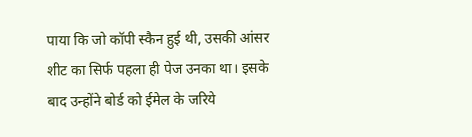पाया कि जो कॉपी स्कैन हुई थी, उसकी आंसर शीट का सिर्फ पहला ही पेज उनका था। इसके बाद उन्होंने बोर्ड को ईमेल के जरिये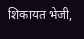शिकायत भेजी,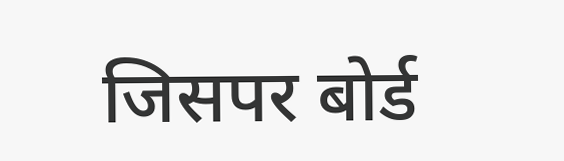जिसपर बोर्ड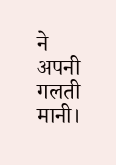ने अपनी गलती मानी।